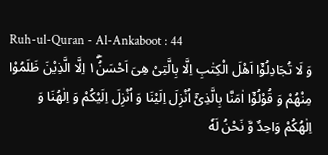Ruh-ul-Quran - Al-Ankaboot : 44
وَ لَا تُجَادِلُوْۤا اَهْلَ الْكِتٰبِ اِلَّا بِالَّتِیْ هِیَ اَحْسَنُ١ۖۗ اِلَّا الَّذِیْنَ ظَلَمُوْا مِنْهُمْ وَ قُوْلُوْۤا اٰمَنَّا بِالَّذِیْۤ اُنْزِلَ اِلَیْنَا وَ اُنْزِلَ اِلَیْكُمْ وَ اِلٰهُنَا وَ اِلٰهُكُمْ وَاحِدٌ وَّ نَحْنُ لَهٗ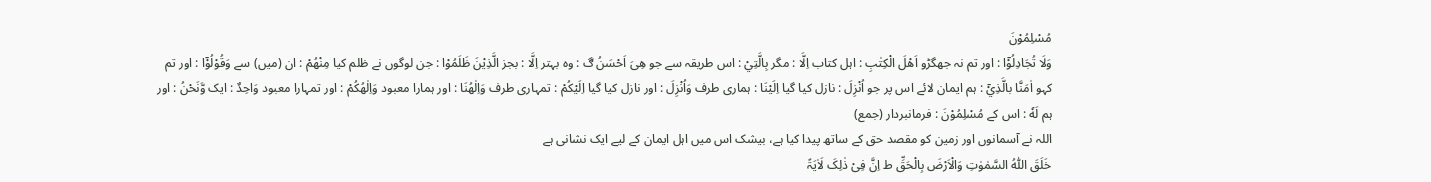مُسْلِمُوْنَ
وَلَا تُجَادِلُوْٓا : اور تم نہ جھگڑو اَهْلَ الْكِتٰبِ : اہل کتاب اِلَّا : مگر بِالَّتِيْ : اس طریقہ سے جو ھِىَ اَحْسَنُ ڰ : وہ بہتر اِلَّا : بجز الَّذِيْنَ ظَلَمُوْا : جن لوگوں نے ظلم کیا مِنْهُمْ : ان (میں) سے وَقُوْلُوْٓا : اور تم کہو اٰمَنَّا بالَّذِيْٓ : ہم ایمان لائے اس پر جو اُنْزِلَ : نازل کیا گیا اِلَيْنَا : ہماری طرف وَاُنْزِلَ : اور نازل کیا گیا اِلَيْكُمْ : تمہاری طرف وَاِلٰهُنَا : اور ہمارا معبود وَاِلٰهُكُمْ : اور تمہارا معبود وَاحِدٌ : ایک وَّنَحْنُ : اور ہم لَهٗ : اس کے مُسْلِمُوْنَ : فرمانبردار (جمع)
اللہ نے آسمانوں اور زمین کو مقصد حق کے ساتھ پیدا کیا ہے، بیشک اس میں اہل ایمان کے لیے ایک نشانی ہے
خَلَقَ اللّٰہُ السَّمٰوٰتِ وَالْاَرْضَ بِالْحَقِّ ط اِنَّ فِیْ ذٰلِکَ لَاٰیَۃً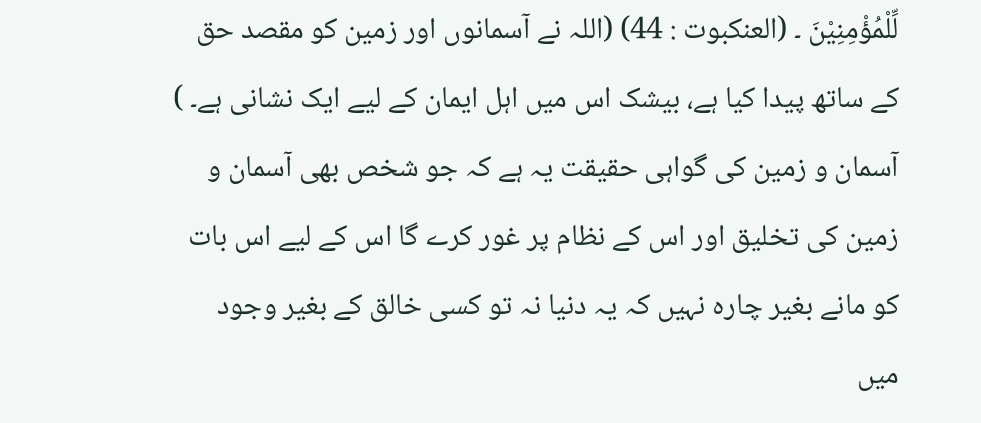لِّلْمُؤْمِنِیْنَ ۔ (العنکبوت : 44) (اللہ نے آسمانوں اور زمین کو مقصد حق کے ساتھ پیدا کیا ہے، بیشک اس میں اہل ایمان کے لیے ایک نشانی ہے۔ ) آسمان و زمین کی گواہی حقیقت یہ ہے کہ جو شخص بھی آسمان و زمین کی تخلیق اور اس کے نظام پر غور کرے گا اس کے لیے اس بات کو مانے بغیر چارہ نہیں کہ یہ دنیا نہ تو کسی خالق کے بغیر وجود میں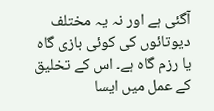آگئی ہے اور نہ یہ مختلف دیوتائوں کی کوئی بازی گاہ یا رزم گاہ ہے۔ اس کے تخلیق کے عمل میں ایسا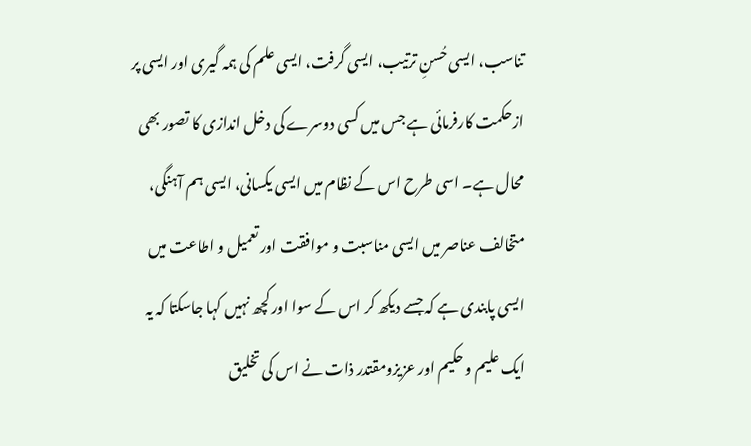تناسب، ایسی حُسنِ ترتیب، ایسی گرفت، ایسی علم کی ہمہ گیری اور ایسی پر ازحکمت کارفرمائی ہے جس میں کسی دوسرے کی دخل اندازی کا تصور بھی محال ہے۔ اسی طرح اس کے نظام میں ایسی یکسانی، ایسی ہم آہنگی، متخالف عناصر میں ایسی مناسبت و موافقت اور تعمیل و اطاعت میں ایسی پابندی ہے کہ جسے دیکھ کر اس کے سوا اور کچھ نہیں کہا جاسکتا کہ یہ ایک علیم و حکیم اور عزیزومقتدر ذات نے اس کی تخلیق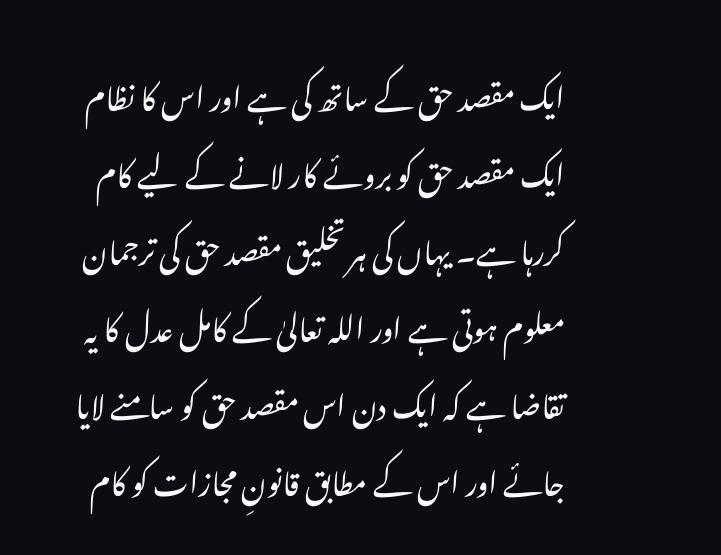ایک مقصد حق کے ساتھ کی ہے اور اس کا نظام ایک مقصد حق کو بروئے کار لانے کے لیے کام کررہا ہے۔ یہاں کی ہر تخلیق مقصد حق کی ترجمان معلوم ہوتی ہے اور اللہ تعالیٰ کے کامل عدل کا یہ تقاضا ہے کہ ایک دن اس مقصد حق کو سامنے لایا جائے اور اس کے مطابق قانونِ مجازات کو کام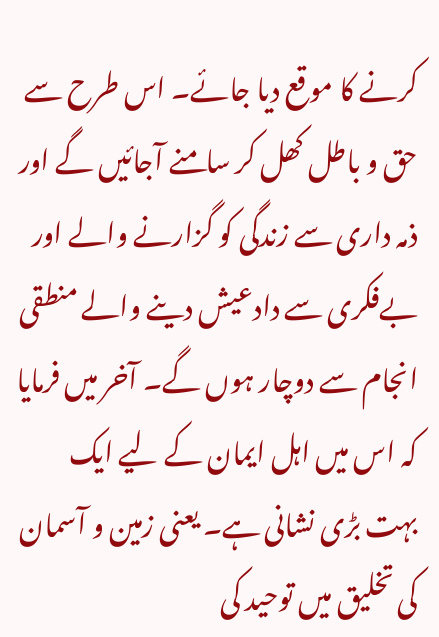کرنے کا موقع دیا جائے۔ اس طرح سے حق و باطل کھل کر سامنے آجائیں گے اور ذمہ داری سے زندگی کو گزارنے والے اور بےفکری سے دادعیش دینے والے منطقی انجام سے دوچار ہوں گے۔ آخر میں فرمایا کہ اس میں اہل ایمان کے لیے ایک بہت بڑی نشانی ہے۔ یعنی زمین و آسمان کی تخلیق میں توحید کی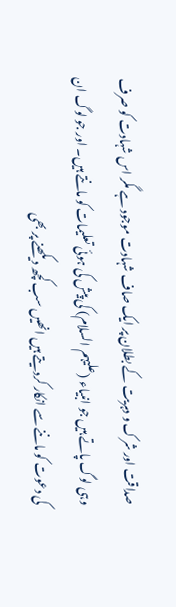صداقت اور شرک و دہریت کے بطلان پر ایک صاف شہادت موجود ہے مگر اس شہادت کو صرف وہی لوگ پاتے ہیں جو انبیاء (علیہم السلام) کی پیش کی ہوئی تعلیمات کو مانتے ہیں۔ اور جو لوگ ان کی دعوت کو ماننے سے انکار کردیتے ہیں انھیں سب کچھ دیکھنے پر بھی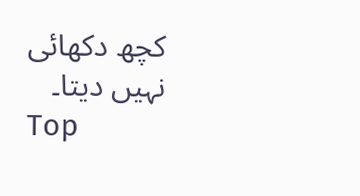کچھ دکھائی نہیں دیتا۔
Top